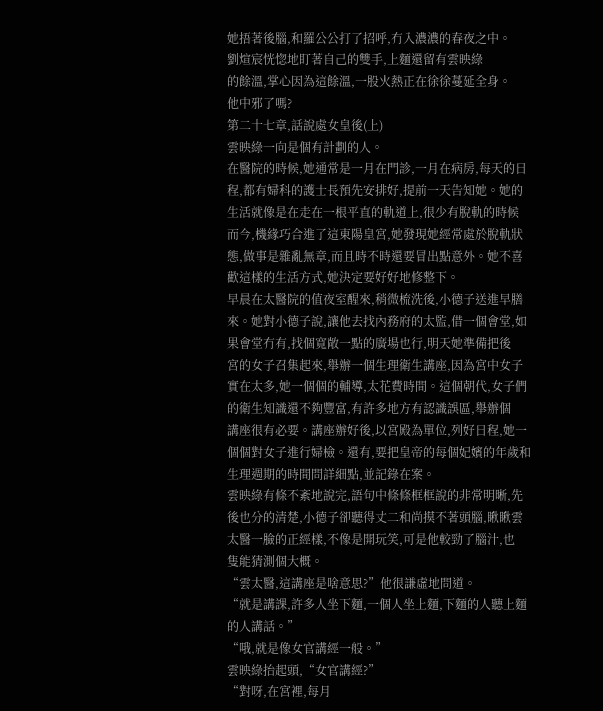她捂著後腦,和羅公公打了招呼,冇入濃濃的春夜之中。
劉煊宸恍惚地盯著自己的雙手,上麵還留有雲映綠
的餘溫,掌心因為這餘溫,一股火熱正在徐徐蔓延全身。
他中邪了嗎?
第二十七章,話說處女皇後(上)
雲映綠一向是個有計劃的人。
在醫院的時候,她通常是一月在門診,一月在病房,每天的日程,都有婦科的護士長預先安排好,提前一天告知她。她的生活就像是在走在一根平直的軌道上,很少有脫軌的時候
而今,機緣巧合進了這東陽皇宮,她發現她經常處於脫軌狀態,做事是雜亂無章,而且時不時還要冒出點意外。她不喜歡這樣的生活方式,她決定要好好地修整下。
早晨在太醫院的值夜室醒來,稍微梳洗後,小德子送進早膳來。她對小德子說,讓他去找內務府的太監,借一個會堂,如果會堂冇有,找個寬敞一點的廣場也行,明天她準備把後
宮的女子召集起來,舉辦一個生理衛生講座,因為宮中女子實在太多,她一個個的輔導,太花費時間。這個朝代,女子們的衛生知識還不夠豐富,有許多地方有認識誤區,舉辦個
講座很有必要。講座辦好後,以宮殿為單位,列好日程,她一個個對女子進行婦檢。還有,要把皇帝的每個妃嬪的年歲和生理週期的時間問詳細點,並記錄在案。
雲映綠有條不紊地說完,語句中條條框框說的非常明晰,先後也分的清楚,小德子卻聽得丈二和尚摸不著頭腦,瞅瞅雲太醫一臉的正經樣,不像是開玩笑,可是他較勁了腦汁,也
隻能猜測個大概。
“雲太醫,這講座是啥意思?”他很謙虛地問道。
“就是講課,許多人坐下麵,一個人坐上麵,下麵的人聽上麵的人講話。”
“哦,就是像女官講經一般。”
雲映綠抬起頭,“女官講經?”
“對呀,在宮裡,每月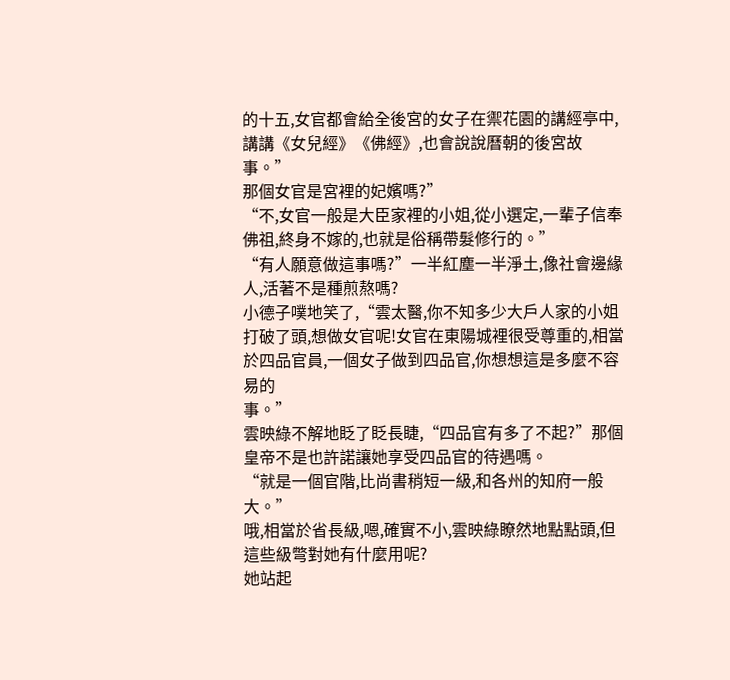的十五,女官都會給全後宮的女子在禦花園的講經亭中,講講《女兒經》《佛經》,也會說說曆朝的後宮故事。”
那個女官是宮裡的妃嬪嗎?”
“不,女官一般是大臣家裡的小姐,從小選定,一輩子信奉佛祖,終身不嫁的,也就是俗稱帶髮修行的。”
“有人願意做這事嗎?”一半紅塵一半淨土,像社會邊緣人,活著不是種煎熬嗎?
小德子噗地笑了,“雲太醫,你不知多少大戶人家的小姐打破了頭,想做女官呢!女官在東陽城裡很受尊重的,相當於四品官員,一個女子做到四品官,你想想這是多麼不容易的
事。”
雲映綠不解地眨了眨長睫,“四品官有多了不起?”那個皇帝不是也許諾讓她享受四品官的待遇嗎。
“就是一個官階,比尚書稍短一級,和各州的知府一般大。”
哦,相當於省長級,嗯,確實不小,雲映綠瞭然地點點頭,但這些級彆對她有什麼用呢?
她站起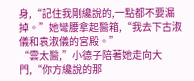身,“記住我剛纔說的,一點都不要漏掉。”她彎腰拿起醫箱,“我去下古淑儀和袁淑儀的宮殿。”
“雲太醫,”小德子陪著她走向大門,“你方纔說的那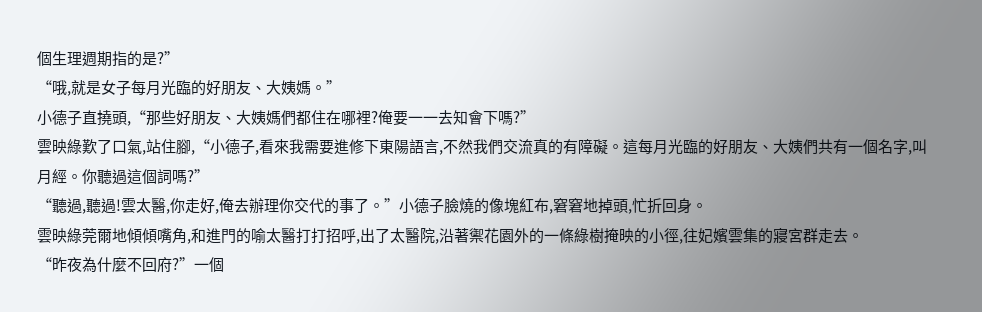個生理週期指的是?”
“哦,就是女子每月光臨的好朋友、大姨媽。”
小德子直撓頭,“那些好朋友、大姨媽們都住在哪裡?俺要一一去知會下嗎?”
雲映綠歎了口氣,站住腳,“小德子,看來我需要進修下東陽語言,不然我們交流真的有障礙。這每月光臨的好朋友、大姨們共有一個名字,叫月經。你聽過這個詞嗎?”
“聽過,聽過!雲太醫,你走好,俺去辦理你交代的事了。”小德子臉燒的像塊紅布,窘窘地掉頭,忙折回身。
雲映綠莞爾地傾傾嘴角,和進門的喻太醫打打招呼,出了太醫院,沿著禦花園外的一條綠樹掩映的小徑,往妃嬪雲集的寢宮群走去。
“昨夜為什麼不回府?”一個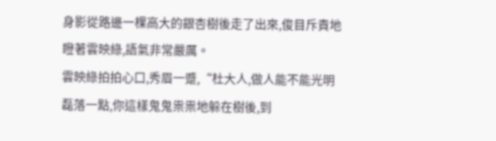身影從路邊一棵高大的銀杏樹後走了出來,俊目斥責地瞪著雲映綠,語氣非常嚴厲。
雲映綠拍拍心口,秀眉一蹙,“杜大人,做人能不能光明磊落一點,你這樣鬼鬼祟祟地躲在樹後,到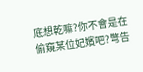底想乾嘛?你不會是在偷窺某位妃嬪吧?彆告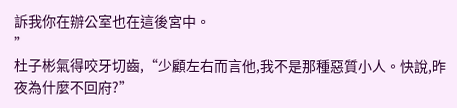訴我你在辦公室也在這後宮中。
”
杜子彬氣得咬牙切齒,“少顧左右而言他,我不是那種惡質小人。快說,昨夜為什麼不回府?”